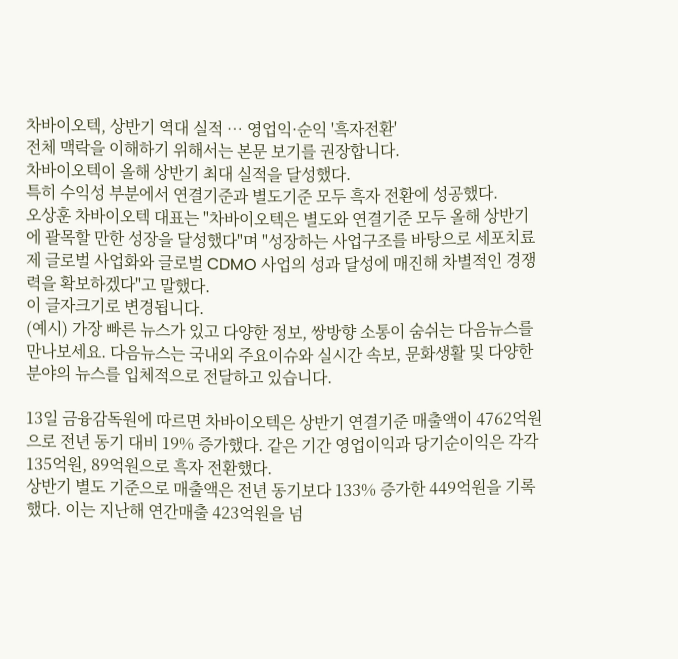차바이오텍, 상반기 역대 실적 … 영업익·순익 '흑자전환'
전체 맥락을 이해하기 위해서는 본문 보기를 권장합니다.
차바이오텍이 올해 상반기 최대 실적을 달성했다.
특히 수익성 부분에서 연결기준과 별도기준 모두 흑자 전환에 성공했다.
오상훈 차바이오텍 대표는 "차바이오텍은 별도와 연결기준 모두 올해 상반기에 괄목할 만한 성장을 달성했다"며 "성장하는 사업구조를 바탕으로 세포치료제 글로벌 사업화와 글로벌 CDMO 사업의 성과 달성에 매진해 차별적인 경쟁력을 확보하겠다"고 말했다.
이 글자크기로 변경됩니다.
(예시) 가장 빠른 뉴스가 있고 다양한 정보, 쌍방향 소통이 숨쉬는 다음뉴스를 만나보세요. 다음뉴스는 국내외 주요이슈와 실시간 속보, 문화생활 및 다양한 분야의 뉴스를 입체적으로 전달하고 있습니다.

13일 금융감독원에 따르면 차바이오텍은 상반기 연결기준 매출액이 4762억원으로 전년 동기 대비 19% 증가했다. 같은 기간 영업이익과 당기순이익은 각각 135억원, 89억원으로 흑자 전환했다.
상반기 별도 기준으로 매출액은 전년 동기보다 133% 증가한 449억원을 기록했다. 이는 지난해 연간매출 423억원을 넘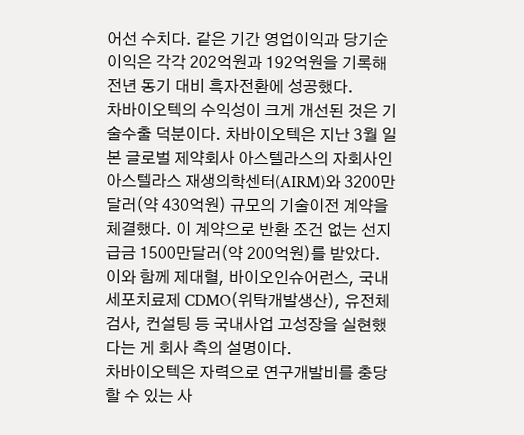어선 수치다. 같은 기간 영업이익과 당기순이익은 각각 202억원과 192억원을 기록해 전년 동기 대비 흑자전환에 성공했다.
차바이오텍의 수익성이 크게 개선된 것은 기술수출 덕분이다. 차바이오텍은 지난 3월 일본 글로벌 제약회사 아스텔라스의 자회사인 아스텔라스 재생의학센터(AIRM)와 3200만달러(약 430억원) 규모의 기술이전 계약을 체결했다. 이 계약으로 반환 조건 없는 선지급금 1500만달러(약 200억원)를 받았다.
이와 함께 제대혈, 바이오인슈어런스, 국내 세포치료제 CDMO(위탁개발생산), 유전체 검사, 컨설팅 등 국내사업 고성장을 실현했다는 게 회사 측의 설명이다.
차바이오텍은 자력으로 연구개발비를 충당할 수 있는 사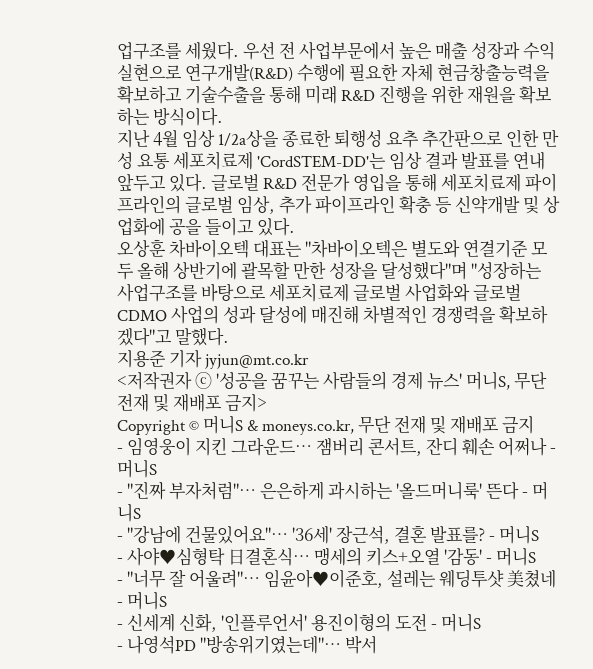업구조를 세웠다. 우선 전 사업부문에서 높은 매출 성장과 수익 실현으로 연구개발(R&D) 수행에 필요한 자체 현금창출능력을 확보하고 기술수출을 통해 미래 R&D 진행을 위한 재원을 확보하는 방식이다.
지난 4월 임상 1/2a상을 종료한 퇴행성 요추 추간판으로 인한 만성 요통 세포치료제 'CordSTEM-DD'는 임상 결과 발표를 연내 앞두고 있다. 글로벌 R&D 전문가 영입을 통해 세포치료제 파이프라인의 글로벌 임상, 추가 파이프라인 확충 등 신약개발 및 상업화에 공을 들이고 있다.
오상훈 차바이오텍 대표는 "차바이오텍은 별도와 연결기준 모두 올해 상반기에 괄목할 만한 성장을 달성했다"며 "성장하는 사업구조를 바탕으로 세포치료제 글로벌 사업화와 글로벌 CDMO 사업의 성과 달성에 매진해 차별적인 경쟁력을 확보하겠다"고 말했다.
지용준 기자 jyjun@mt.co.kr
<저작권자 ⓒ '성공을 꿈꾸는 사람들의 경제 뉴스' 머니S, 무단전재 및 재배포 금지>
Copyright © 머니S & moneys.co.kr, 무단 전재 및 재배포 금지
- 임영웅이 지킨 그라운드… 잼버리 콘서트, 잔디 훼손 어쩌나 - 머니S
- "진짜 부자처럼"… 은은하게 과시하는 '올드머니룩' 뜬다 - 머니S
- "강남에 건물있어요"… '36세' 장근석, 결혼 발표를? - 머니S
- 사야♥심형탁 日결혼식… 맹세의 키스+오열 '감동' - 머니S
- "너무 잘 어울려"… 임윤아♥이준호, 설레는 웨딩투샷 美쳤네 - 머니S
- 신세계 신화, '인플루언서' 용진이형의 도전 - 머니S
- 나영석PD "방송위기였는데"… 박서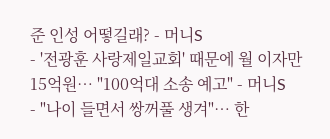준 인성 어떻길래? - 머니S
- '전광훈 사랑제일교회' 때문에 월 이자만 15억원… "100억대 소송 예고" - 머니S
- "나이 들면서 쌍꺼풀 생겨"… 한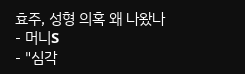효주, 성형 의혹 왜 나왔나 - 머니S
- "심각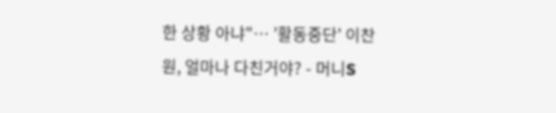한 상황 아냐"… '활동중단' 이찬원, 얼마나 다친거야? - 머니S